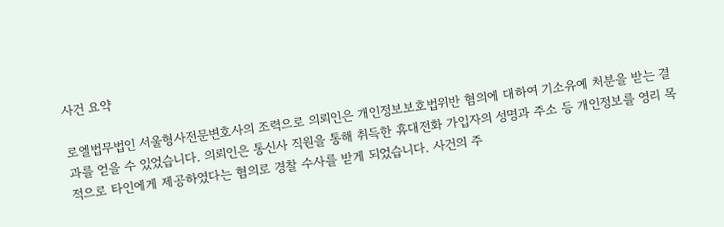사건 요약

로엘법무법인 서울형사전문변호사의 조력으로 의뢰인은 개인정보보호법위반 혐의에 대하여 기소유예 처분을 받는 결과를 얻을 수 있었습니다. 의뢰인은 통신사 직원을 통해 취득한 휴대전화 가입자의 성명과 주소 등 개인정보를 영리 목적으로 타인에게 제공하였다는 혐의로 경찰 수사를 받게 되었습니다. 사건의 주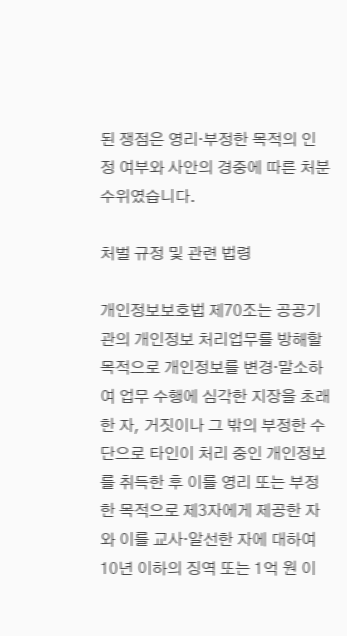된 쟁점은 영리·부정한 목적의 인정 여부와 사안의 경중에 따른 처분 수위였습니다.

처벌 규정 및 관련 법령

개인정보보호법 제70조는 공공기관의 개인정보 처리업무를 방해할 목적으로 개인정보를 변경·말소하여 업무 수행에 심각한 지장을 초래한 자, 거짓이나 그 밖의 부정한 수단으로 타인이 처리 중인 개인정보를 취득한 후 이를 영리 또는 부정한 목적으로 제3자에게 제공한 자와 이를 교사·알선한 자에 대하여 10년 이하의 징역 또는 1억 원 이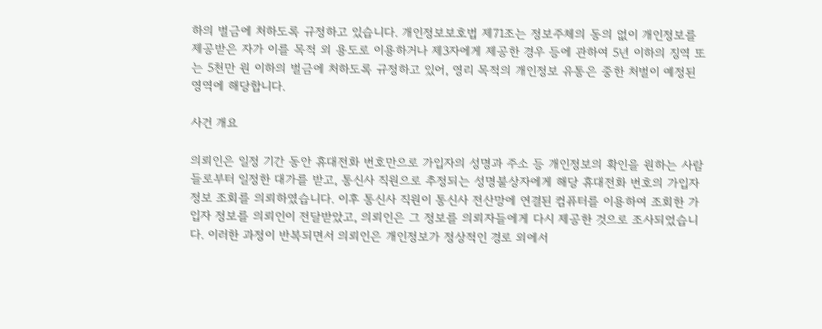하의 벌금에 처하도록 규정하고 있습니다. 개인정보보호법 제71조는 정보주체의 동의 없이 개인정보를 제공받은 자가 이를 목적 외 용도로 이용하거나 제3자에게 제공한 경우 등에 관하여 5년 이하의 징역 또는 5천만 원 이하의 벌금에 처하도록 규정하고 있어, 영리 목적의 개인정보 유통은 중한 처벌이 예정된 영역에 해당합니다.

사건 개요

의뢰인은 일정 기간 동안 휴대전화 번호만으로 가입자의 성명과 주소 등 개인정보의 확인을 원하는 사람들로부터 일정한 대가를 받고, 통신사 직원으로 추정되는 성명불상자에게 해당 휴대전화 번호의 가입자 정보 조회를 의뢰하였습니다. 이후 통신사 직원이 통신사 전산망에 연결된 컴퓨터를 이용하여 조회한 가입자 정보를 의뢰인이 전달받았고, 의뢰인은 그 정보를 의뢰자들에게 다시 제공한 것으로 조사되었습니다. 이러한 과정이 반복되면서 의뢰인은 개인정보가 정상적인 경로 외에서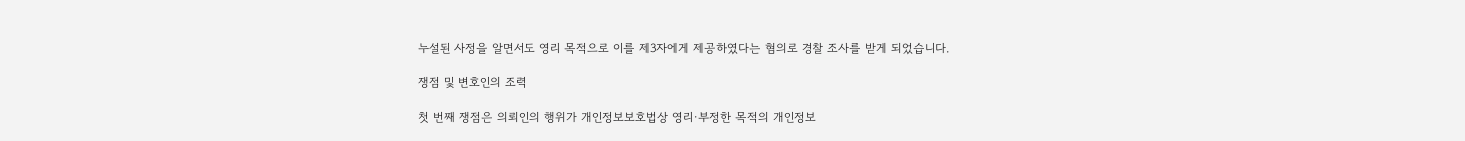누설된 사정을 알면서도 영리 목적으로 이를 제3자에게 제공하였다는 혐의로 경찰 조사를 받게 되었습니다.

쟁점 및 변호인의 조력

첫 번째 쟁점은 의뢰인의 행위가 개인정보보호법상 영리·부정한 목적의 개인정보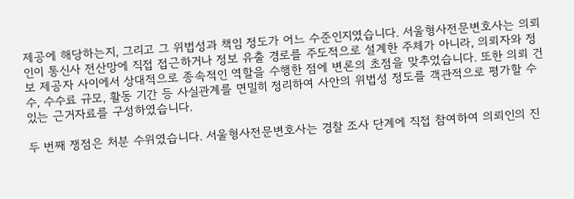제공에 해당하는지, 그리고 그 위법성과 책임 정도가 어느 수준인지였습니다. 서울형사전문변호사는 의뢰인이 통신사 전산망에 직접 접근하거나 정보 유출 경로를 주도적으로 설계한 주체가 아니라, 의뢰자와 정보 제공자 사이에서 상대적으로 종속적인 역할을 수행한 점에 변론의 초점을 맞추었습니다. 또한 의뢰 건수, 수수료 규모, 활동 기간 등 사실관계를 면밀히 정리하여 사안의 위법성 정도를 객관적으로 평가할 수 있는 근거자료를 구성하였습니다.

두 번째 쟁점은 처분 수위였습니다. 서울형사전문변호사는 경찰 조사 단계에 직접 참여하여 의뢰인의 진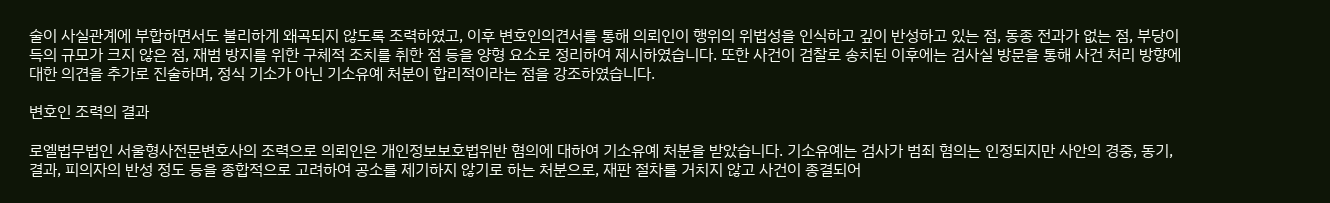술이 사실관계에 부합하면서도 불리하게 왜곡되지 않도록 조력하였고, 이후 변호인의견서를 통해 의뢰인이 행위의 위법성을 인식하고 깊이 반성하고 있는 점, 동종 전과가 없는 점, 부당이득의 규모가 크지 않은 점, 재범 방지를 위한 구체적 조치를 취한 점 등을 양형 요소로 정리하여 제시하였습니다. 또한 사건이 검찰로 송치된 이후에는 검사실 방문을 통해 사건 처리 방향에 대한 의견을 추가로 진술하며, 정식 기소가 아닌 기소유예 처분이 합리적이라는 점을 강조하였습니다.

변호인 조력의 결과

로엘법무법인 서울형사전문변호사의 조력으로 의뢰인은 개인정보보호법위반 혐의에 대하여 기소유예 처분을 받았습니다. 기소유예는 검사가 범죄 혐의는 인정되지만 사안의 경중, 동기, 결과, 피의자의 반성 정도 등을 종합적으로 고려하여 공소를 제기하지 않기로 하는 처분으로, 재판 절차를 거치지 않고 사건이 종결되어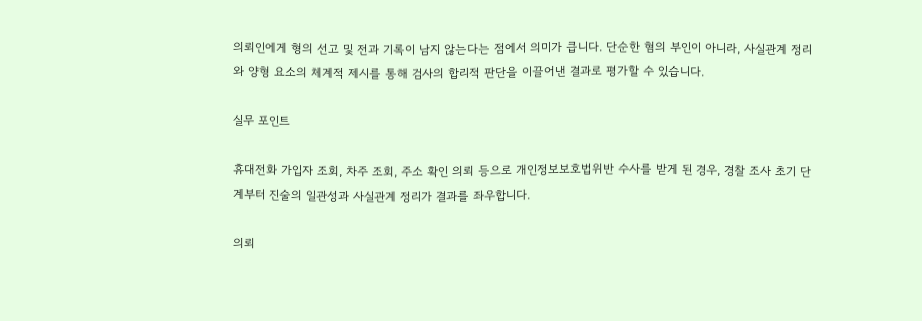의뢰인에게 형의 선고 및 전과 기록이 남지 않는다는 점에서 의미가 큽니다. 단순한 혐의 부인이 아니라, 사실관계 정리와 양형 요소의 체계적 제시를 통해 검사의 합리적 판단을 이끌어낸 결과로 평가할 수 있습니다.

실무 포인트

휴대전화 가입자 조회, 차주 조회, 주소 확인 의뢰 등으로 개인정보보호법위반 수사를 받게 된 경우, 경찰 조사 초기 단계부터 진술의 일관성과 사실관계 정리가 결과를 좌우합니다.

의뢰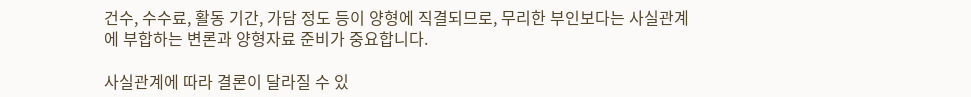건수, 수수료, 활동 기간, 가담 정도 등이 양형에 직결되므로, 무리한 부인보다는 사실관계에 부합하는 변론과 양형자료 준비가 중요합니다.

사실관계에 따라 결론이 달라질 수 있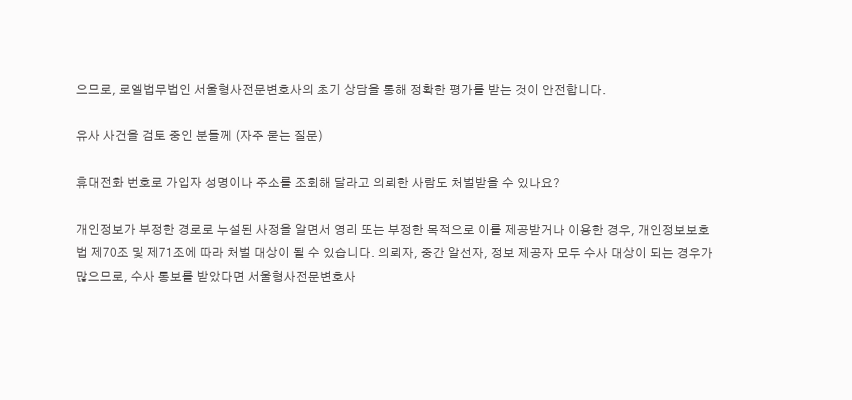으므로, 로엘법무법인 서울형사전문변호사의 초기 상담을 통해 정확한 평가를 받는 것이 안전합니다.

유사 사건을 검토 중인 분들께 (자주 묻는 질문)

휴대전화 번호로 가입자 성명이나 주소를 조회해 달라고 의뢰한 사람도 처벌받을 수 있나요?

개인정보가 부정한 경로로 누설된 사정을 알면서 영리 또는 부정한 목적으로 이를 제공받거나 이용한 경우, 개인정보보호법 제70조 및 제71조에 따라 처벌 대상이 될 수 있습니다. 의뢰자, 중간 알선자, 정보 제공자 모두 수사 대상이 되는 경우가 많으므로, 수사 통보를 받았다면 서울형사전문변호사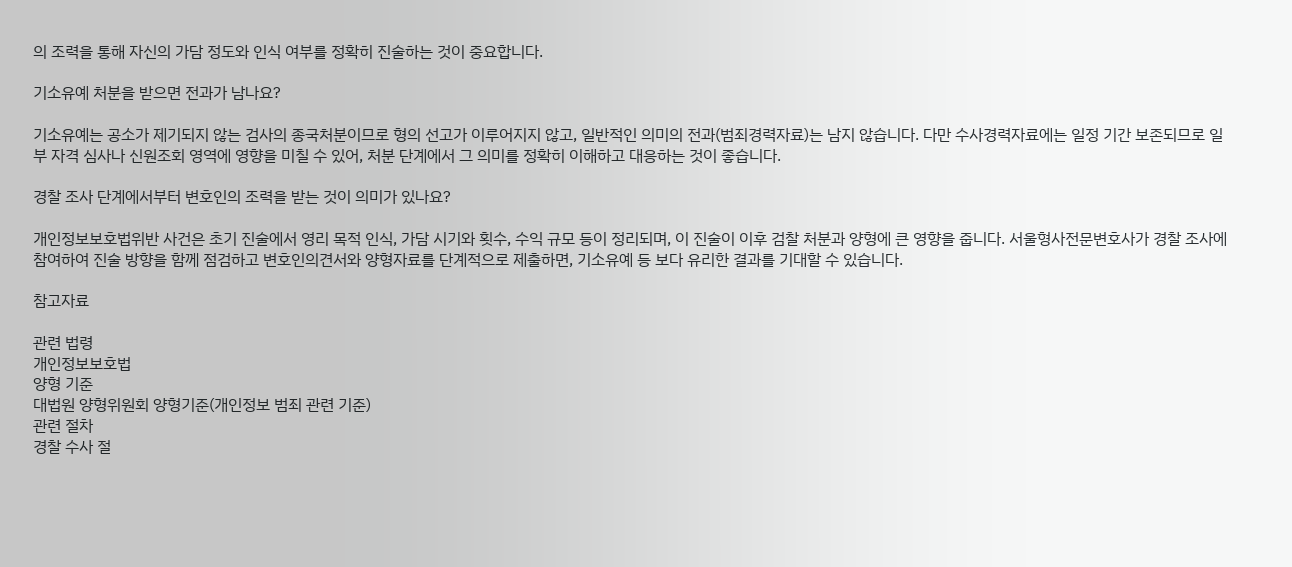의 조력을 통해 자신의 가담 정도와 인식 여부를 정확히 진술하는 것이 중요합니다.

기소유예 처분을 받으면 전과가 남나요?

기소유예는 공소가 제기되지 않는 검사의 종국처분이므로 형의 선고가 이루어지지 않고, 일반적인 의미의 전과(범죄경력자료)는 남지 않습니다. 다만 수사경력자료에는 일정 기간 보존되므로 일부 자격 심사나 신원조회 영역에 영향을 미칠 수 있어, 처분 단계에서 그 의미를 정확히 이해하고 대응하는 것이 좋습니다.

경찰 조사 단계에서부터 변호인의 조력을 받는 것이 의미가 있나요?

개인정보보호법위반 사건은 초기 진술에서 영리 목적 인식, 가담 시기와 횟수, 수익 규모 등이 정리되며, 이 진술이 이후 검찰 처분과 양형에 큰 영향을 줍니다. 서울형사전문변호사가 경찰 조사에 참여하여 진술 방향을 함께 점검하고 변호인의견서와 양형자료를 단계적으로 제출하면, 기소유예 등 보다 유리한 결과를 기대할 수 있습니다.

참고자료

관련 법령
개인정보보호법
양형 기준
대법원 양형위원회 양형기준(개인정보 범죄 관련 기준)
관련 절차
경찰 수사 절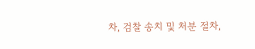차, 검찰 송치 및 처분 절차,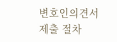변호인의견서 제출 절차